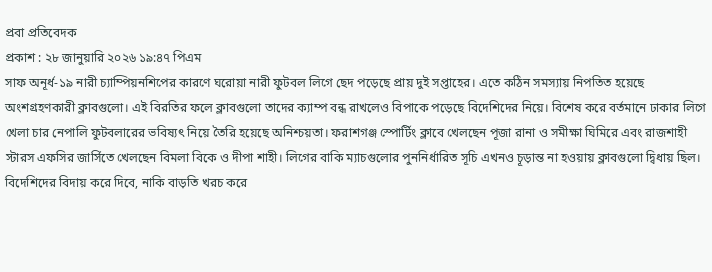প্রবা প্রতিবেদক
প্রকাশ : ২৮ জানুয়ারি ২০২৬ ১৯:৪৭ পিএম
সাফ অনূর্ধ-১৯ নারী চ্যাম্পিয়নশিপের কারণে ঘরোয়া নারী ফুটবল লিগে ছেদ পড়েছে প্রায় দুই সপ্তাহের। এতে কঠিন সমস্যায় নিপতিত হয়েছে অংশগ্রহণকারী ক্লাবগুলো। এই বিরতির ফলে ক্লাবগুলো তাদের ক্যাম্প বন্ধ রাখলেও বিপাকে পড়েছে বিদেশিদের নিয়ে। বিশেষ করে বর্তমানে ঢাকার লিগে খেলা চার নেপালি ফুটবলারের ভবিষ্যৎ নিয়ে তৈরি হয়েছে অনিশ্চয়তা। ফরাশগঞ্জ স্পোর্টিং ক্লাবে খেলছেন পূজা রানা ও সমীক্ষা ঘিমিরে এবং রাজশাহী স্টারস এফসির জার্সিতে খেলছেন বিমলা বিকে ও দীপা শাহী। লিগের বাকি ম্যাচগুলোর পুননির্ধারিত সূচি এখনও চূড়ান্ত না হওয়ায় ক্লাবগুলো দ্বিধায় ছিল। বিদেশিদের বিদায় করে দিবে, নাকি বাড়তি খরচ করে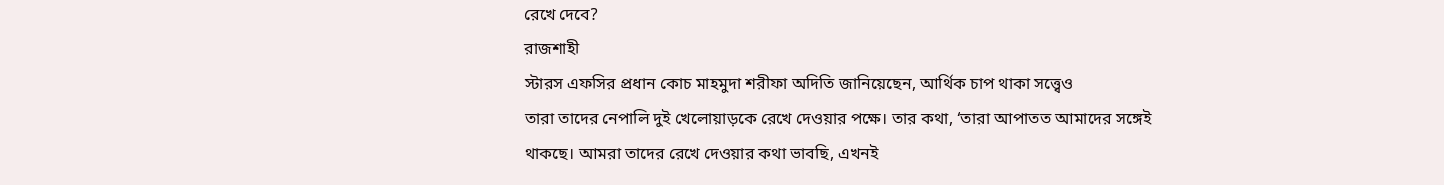রেখে দেবে?
রাজশাহী
স্টারস এফসির প্রধান কোচ মাহমুদা শরীফা অদিতি জানিয়েছেন, আর্থিক চাপ থাকা সত্ত্বেও
তারা তাদের নেপালি দুই খেলোয়াড়কে রেখে দেওয়ার পক্ষে। তার কথা, ‘তারা আপাতত আমাদের সঙ্গেই
থাকছে। আমরা তাদের রেখে দেওয়ার কথা ভাবছি, এখনই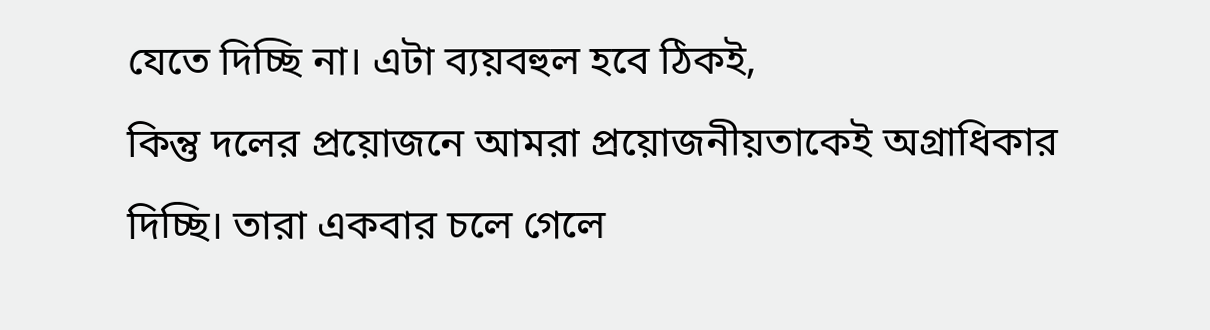যেতে দিচ্ছি না। এটা ব্যয়বহুল হবে ঠিকই,
কিন্তু দলের প্রয়োজনে আমরা প্রয়োজনীয়তাকেই অগ্রাধিকার দিচ্ছি। তারা একবার চলে গেলে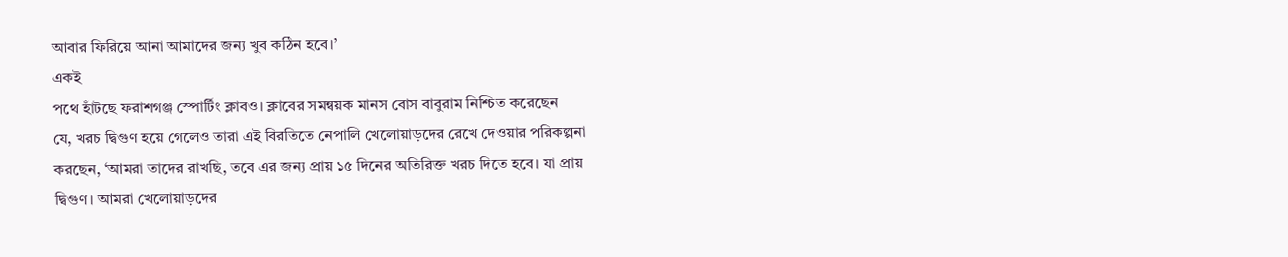আবার ফিরিয়ে আনা আমাদের জন্য খুব কঠিন হবে।’
একই
পথে হাঁটছে ফরাশগঞ্জ স্পোর্টিং ক্লাবও। ক্লাবের সমন্বয়ক মানস বোস বাবুরাম নিশ্চিত করেছেন
যে, খরচ দ্বিগুণ হয়ে গেলেও তারা এই বিরতিতে নেপালি খেলোয়াড়দের রেখে দেওয়ার পরিকল্পনা
করছেন, ‘আমরা তাদের রাখছি, তবে এর জন্য প্রায় ১৫ দিনের অতিরিক্ত খরচ দিতে হবে। যা প্রায়
দ্বিগুণ। আমরা খেলোয়াড়দের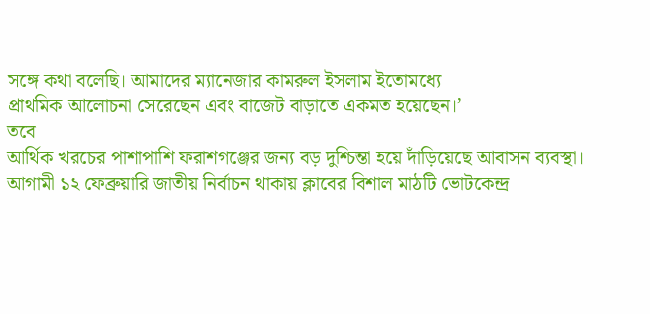সঙ্গে কথা বলেছি। আমাদের ম্যানেজার কামরুল ইসলাম ইতোমধ্যে
প্রাথমিক আলোচনা সেরেছেন এবং বাজেট বাড়াতে একমত হয়েছেন।’
তবে
আর্থিক খরচের পাশাপাশি ফরাশগঞ্জের জন্য বড় দুশ্চিন্তা হয়ে দাঁড়িয়েছে আবাসন ব্যবস্থা।
আগামী ১২ ফেব্রুয়ারি জাতীয় নির্বাচন থাকায় ক্লাবের বিশাল মাঠটি ভোটকেন্দ্র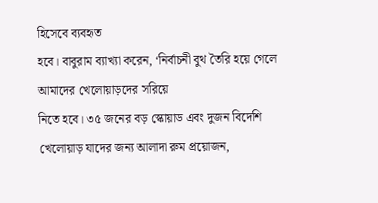হিসেবে ব্যবহৃত
হবে। বাবুরাম ব্যাখ্যা করেন, ‘নির্বাচনী বুথ তৈরি হয়ে গেলে আমাদের খেলোয়াড়দের সরিয়ে
নিতে হবে। ৩৫ জনের বড় স্কোয়াড এবং দুজন বিদেশি খেলোয়াড় যাদের জন্য আলাদা রুম প্রয়োজন,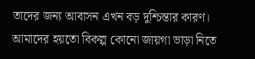তাদের জন্য আবাসন এখন বড় দুশ্চিন্তার কারণ। আমাদের হয়তো বিকল্প কোনো জায়গা ভাড়া নিতে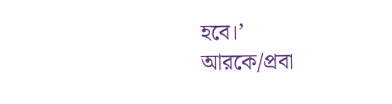হবে।’
আরকে/প্রবা